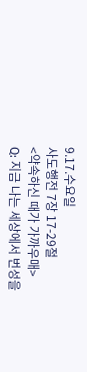9.17.수요일
사도행전 7장 17-29절
<약속하신 때가 가까우매>
Q: 지금 나는 세상에서 번성을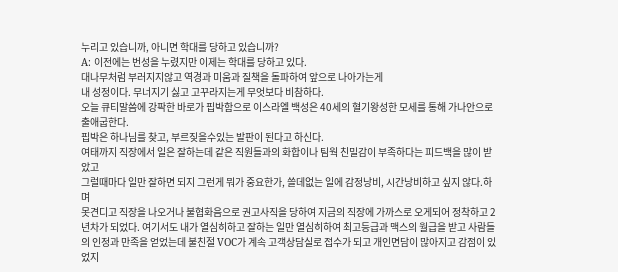누리고 있습니까, 아니면 학대를 당하고 있습니까?
A: 이전에는 번성을 누렸지만 이제는 학대를 당하고 있다.
대나무처럼 부러지지않고 역경과 미움과 질책을 돌파하여 앞으로 나아가는게
내 성정이다. 무너지기 싫고 고꾸라지는게 무엇보다 비참하다.
오늘 큐티말씀에 강팍한 바로가 핍박함으로 이스라엘 백성은 40세의 혈기왕성한 모세를 통해 가나안으로 출애굽한다.
핍박은 하나님를 찾고, 부르짖을수있는 발판이 된다고 하신다.
여태까지 직장에서 일은 잘하는데 같은 직원들과의 화합이나 팀웍 친밀감이 부족하다는 피드백을 많이 받았고
그럴때마다 일만 잘하면 되지 그런게 뭐가 중요한가, 쓸데없는 일에 감정낭비, 시간낭비하고 싶지 않다.하며
못견디고 직장을 나오거나 불협화음으로 권고사직을 당하여 지금의 직장에 가까스로 오게되어 정착하고 2년차가 되었다. 여기서도 내가 열심히하고 잘하는 일만 열심히하여 최고등급과 맥스의 월급을 받고 사람들의 인정과 만족을 얻었는데 불친절 VOC가 계속 고객상담실로 접수가 되고 개인면담이 많아지고 감점이 있었지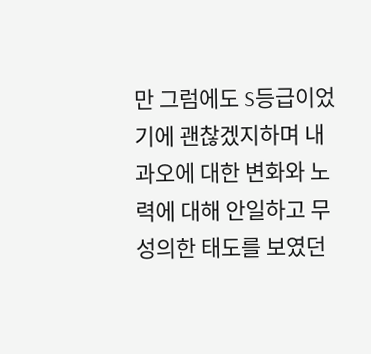만 그럼에도 S등급이었기에 괜찮겠지하며 내 과오에 대한 변화와 노력에 대해 안일하고 무성의한 태도를 보였던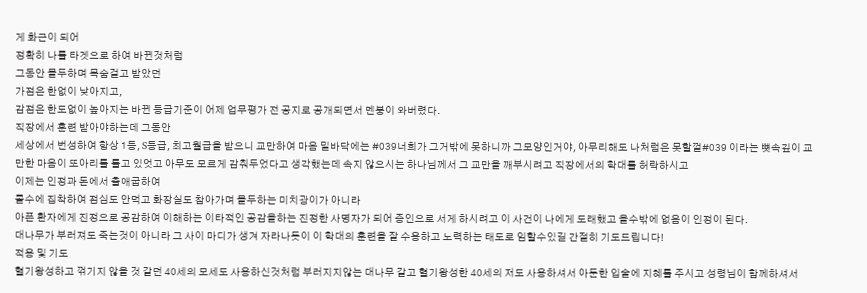게 화근이 되어
정확히 나를 타겟으로 하여 바뀐것처럼
그동안 몰두하며 목숨걸고 받았던
가점은 한없이 낮아지고,
감점은 한도없이 높아지는 바뀐 등급기준이 어제 업무평가 전 공지로 공개되면서 멘붕이 와버렸다.
직장에서 훈련 받아야하는데 그동안
세상에서 번성하여 항상 1등, S등급, 최고월급을 받으니 교만하여 마음 밑바닥에는 #039너희가 그거밖에 못하니까 그모양인거야, 아무리해도 나처럼은 못할껄#039 이라는 뼛속깊이 교만한 마음이 또아리를 틀고 있엇고 아무도 모르게 감춰두었다고 생각했는데 속지 않으시는 하나님께서 그 교만을 깨부시려고 직장에서의 학대를 허락하시고
이제는 인정과 돈에서 출애굽하여
콜수에 집착하여 점심도 안먹고 화장실도 참아가며 몰두하는 미치광이가 아니라
아픈 환자에게 진정으로 공감하여 이해하는 이타적인 공감을하는 진정한 사명자가 되어 증인으로 서게 하시려고 이 사건이 나에게 도래했고 올수밖에 없음이 인정이 된다.
대나무가 부러져도 죽는것이 아니라 그 사이 마디가 생겨 자라나듯이 이 학대의 훈련을 잘 수용하고 노력하는 태도로 임할수있길 간절히 기도드립니다!
적용 및 기도
혈기왕성하고 꺾기지 않을 것 같던 40세의 모세도 사용하신것처럼 부러지지않는 대나무 같고 혈기왕성한 40세의 저도 사용하셔서 아둔한 입술에 지혜를 주시고 성령님이 함께하셔서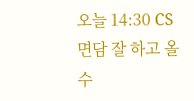오늘 14:30 CS 면담 잘 하고 올수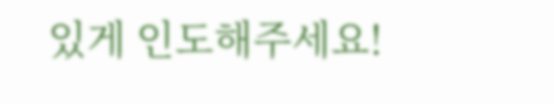있게 인도해주세요!